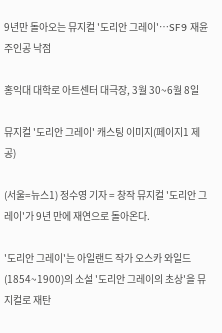9년만 돌아오는 뮤지컬 '도리안 그레이'…SF9 재윤 주인공 낙점

홍익대 대학로 아트센터 대극장, 3월 30~6월 8일

뮤지컬 '도리안 그레이' 캐스팅 이미지(페이지1 제공)

(서울=뉴스1) 정수영 기자 = 창작 뮤지컬 '도리안 그레이'가 9년 만에 재연으로 돌아온다.

'도리안 그레이'는 아일랜드 작가 오스카 와일드(1854~1900)의 소설 '도리안 그레이의 초상'을 뮤지컬로 재탄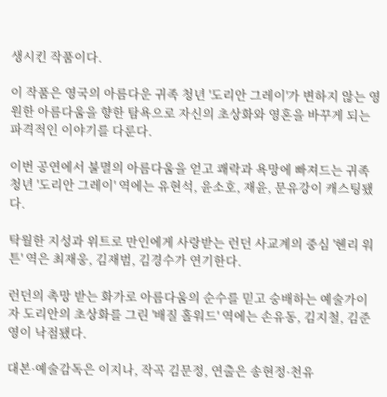생시킨 작품이다.

이 작품은 영국의 아름다운 귀족 청년 '도리안 그레이'가 변하지 않는 영원한 아름다움을 향한 탐욕으로 자신의 초상화와 영혼을 바꾸게 되는 파격적인 이야기를 다룬다.

이번 공연에서 불멸의 아름다움을 얻고 쾌락과 욕망에 빠져드는 귀족 청년 '도리안 그레이' 역에는 유현석, 윤소호, 재윤, 문유강이 캐스팅됐다.

탁월한 지성과 위트로 만인에게 사랑받는 런던 사교계의 중심 '헨리 워튼' 역은 최재웅, 김재범, 김경수가 연기한다.

런던의 촉망 받는 화가로 아름다움의 순수를 믿고 숭배하는 예술가이자 도리안의 초상화를 그린 '배질 홀워드' 역에는 손유동, 김지철, 김준영이 낙점됐다.

대본·예술감독은 이지나, 작곡 김문정, 연출은 송현정·천유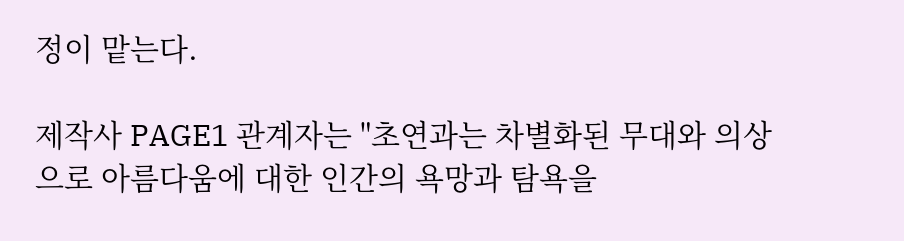정이 맡는다.

제작사 PAGE1 관계자는 "초연과는 차별화된 무대와 의상으로 아름다움에 대한 인간의 욕망과 탐욕을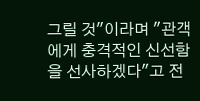그릴 것"이라며 "관객에게 충격적인 신선함을 선사하겠다"고 전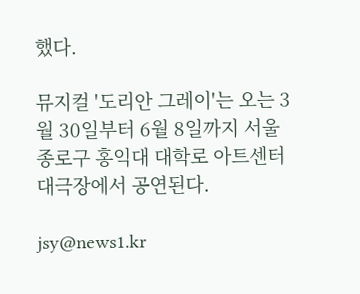했다.

뮤지컬 '도리안 그레이'는 오는 3월 30일부터 6월 8일까지 서울 종로구 홍익대 대학로 아트센터 대극장에서 공연된다.

jsy@news1.kr